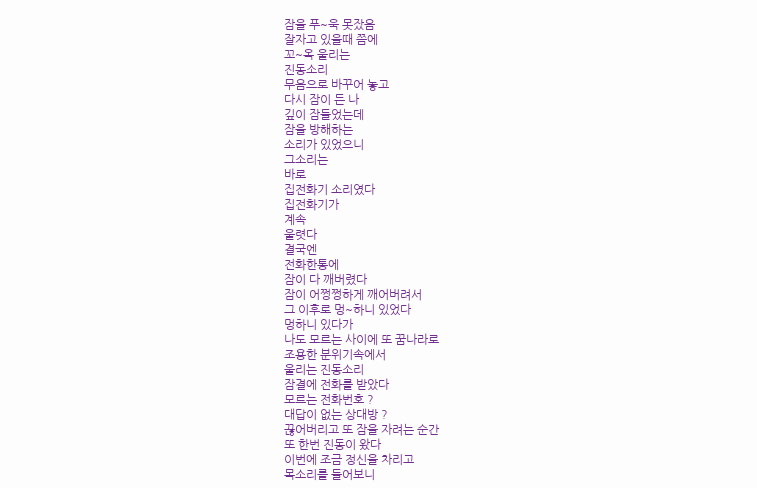잠을 푸~욱 못잤음
잘자고 있을때 쯤에
꼬~옥 울리는
진동소리
무음으로 바꾸어 놓고
다시 잠이 든 나
깊이 잠들었는데
잠을 방해하는
소리가 있었으니
그소리는
바로
집전화기 소리였다
집전화기가
계속
울렷다
결국엔
전화한통에
잠이 다 깨버렸다
잠이 어쩡쩡하게 깨어버려서
그 이후로 멍~하니 있었다
멍하니 있다가
나도 모르는 사이에 또 꿈나라로
조용한 분위기속에서
울리는 진동소리
잠결에 전화를 받았다
모르는 전화번호 ?
대답이 없는 상대방 ?
끊어버리고 또 잠을 자려는 순간
또 한번 진동이 왔다
이번에 조금 정신을 차리고
목소리를 들어보니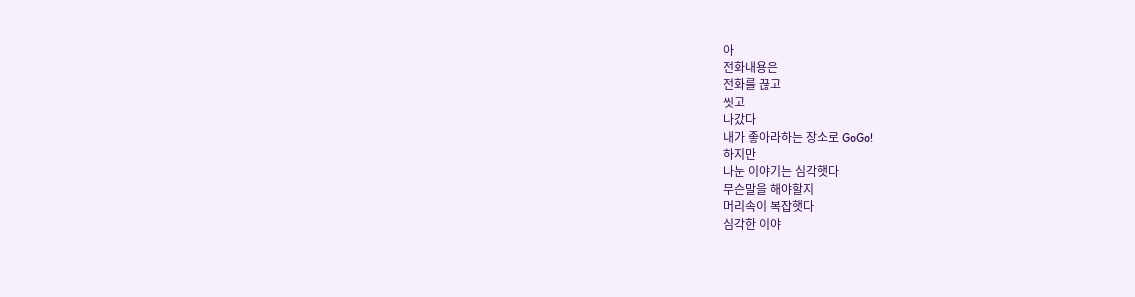아
전화내용은
전화를 끊고
씻고
나갔다
내가 좋아라하는 장소로 GoGo!
하지만
나눈 이야기는 심각햇다
무슨말을 해야할지
머리속이 복잡햇다
심각한 이야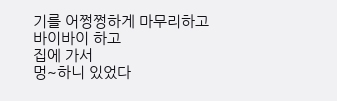기를 어쩡쩡하게 마무리하고
바이바이 하고
집에 가서
멍~하니 있었다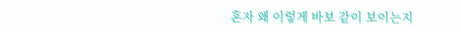혼자 왜 이렇게 바보 같이 보이는지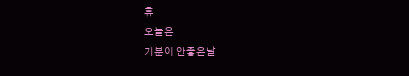휴
오늘은
기분이 안좋은날